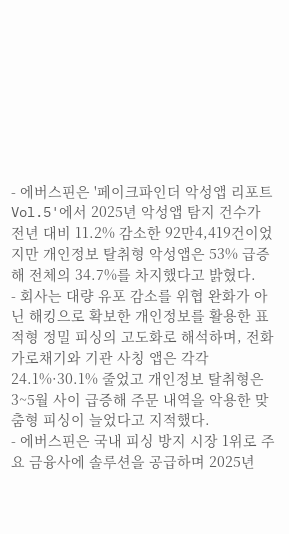- 에버스핀은 '페이크파인더 악성앱 리포트 Vol.5'에서 2025년 악성앱 탐지 건수가 전년 대비 11.2% 감소한 92만4,419건이었지만 개인정보 탈취형 악성앱은 53% 급증해 전체의 34.7%를 차지했다고 밝혔다.
- 회사는 대량 유포 감소를 위협 완화가 아닌 해킹으로 확보한 개인정보를 활용한 표적형 정밀 피싱의 고도화로 해석하며, 전화 가로채기와 기관 사칭 앱은 각각 24.1%·30.1% 줄었고 개인정보 탈취형은 3~5월 사이 급증해 주문 내역을 악용한 맞춤형 피싱이 늘었다고 지적했다.
- 에버스핀은 국내 피싱 방지 시장 1위로 주요 금융사에 솔루션을 공급하며 2025년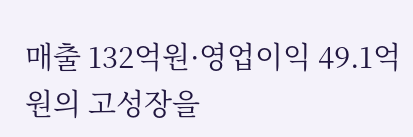매출 132억원·영업이익 49.1억원의 고성장을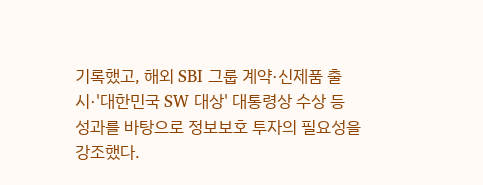기록했고, 해외 SBI 그룹 계약·신제품 출시·'대한민국 SW 대상' 대통령상 수상 등 성과를 바탕으로 정보보호 투자의 필요성을 강조했다.